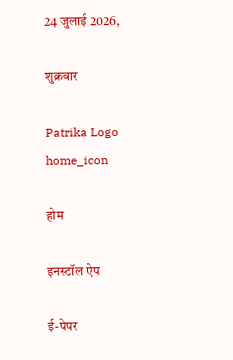24 जुलाई 2026,

शुक्रवार

Patrika Logo
home_icon

होम

इनस्टॉल ऐप

ई-पेपर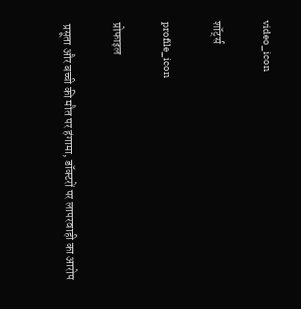video_icon

शॉर्ट्स

profile_icon

प्रोफाइल

प्रसूता और बच्ची की मौत पर हंगामा, डॉक्टरों पर लापरवाही का आरोप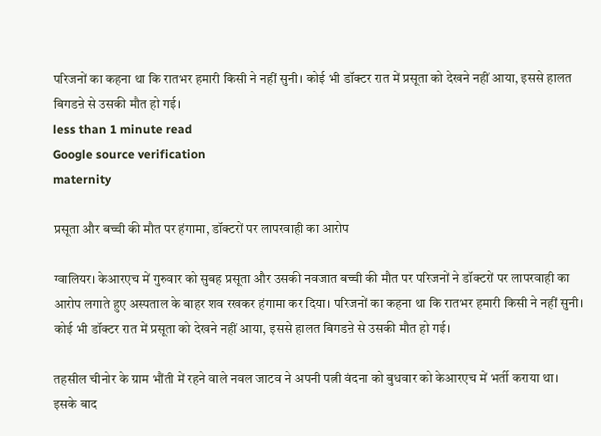परिजनों का कहना था कि रातभर हमारी किसी ने नहीं सुनी। कोई भी डॉक्टर रात में प्रसूता को देखने नहीं आया, इससे हालत बिगडऩे से उसकी मौत हो गई।
less than 1 minute read
Google source verification
maternity

प्रसूता और बच्ची की मौत पर हंगामा, डॉक्टरों पर लापरवाही का आरोप

ग्वालियर। केआरएच में गुरुवार को सुबह प्रसूता और उसकी नवजात बच्ची की मौत पर परिजनों ने डॉक्टरों पर लापरवाही का आरोप लगाते हुए अस्पताल के बाहर शव रखकर हंगामा कर दिया। परिजनों का कहना था कि रातभर हमारी किसी ने नहीं सुनी। कोई भी डॉक्टर रात में प्रसूता को देखने नहीं आया, इससे हालत बिगडऩे से उसकी मौत हो गई।

तहसील चीनोर के ग्राम भौंती में रहने वाले नवल जाटव ने अपनी पत्नी वंदना को बुधवार को केआरएच में भर्ती कराया था। इसके बाद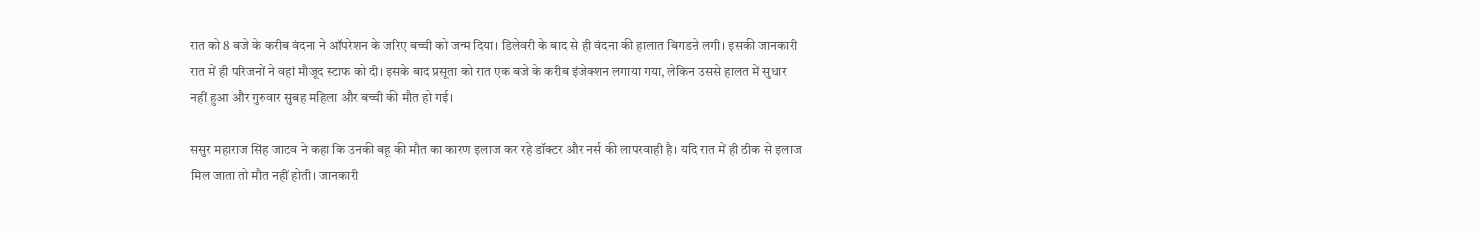रात को 8 बजे के करीब वंदना ने ऑपरेशन के जरिए बच्ची को जन्म दिया। डिलेवरी के बाद से ही वंदना की हालात बिगडऩे लगी। इसकी जानकारी रात में ही परिजनों ने वहां मौजूद स्टाफ को दी। इसके बाद प्रसूता को रात एक बजे के करीब इंजेक्शन लगाया गया, लेकिन उससे हालत में सुधार नहीं हुआ और गुरुवार सुबह महिला और बच्ची की मौत हो गई।

ससुर महाराज सिंह जाटव ने कहा कि उनकी बहू की मौत का कारण इलाज कर रहे डॉक्टर और नर्स की लापरवाही है। यदि रात में ही ठीक से इलाज मिल जाता तो मौत नहीं होती। जानकारी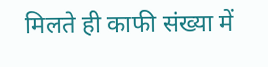मिलते ही काफी संख्या में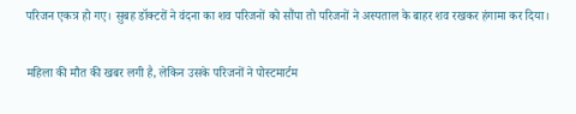परिजन एकत्र हो गए। सुबह डॉक्टरों ने वंदना का शव परिजनों को सौंपा तो परिजनों ने अस्पताल के बाहर शव रखकर हंगामा कर दिया।

महिला की मौत की खबर लगी है, लेकिन उसके परिजनों ने पोस्टमार्टम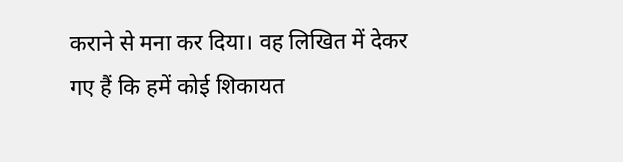कराने से मना कर दिया। वह लिखित में देकर गए हैं कि हमें कोई शिकायत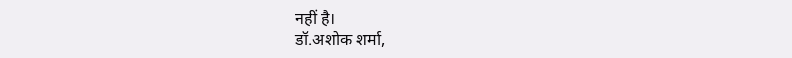नहीं है।
डॉ.अशोक शर्मा,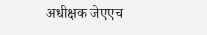अधीक्षक जेएएच